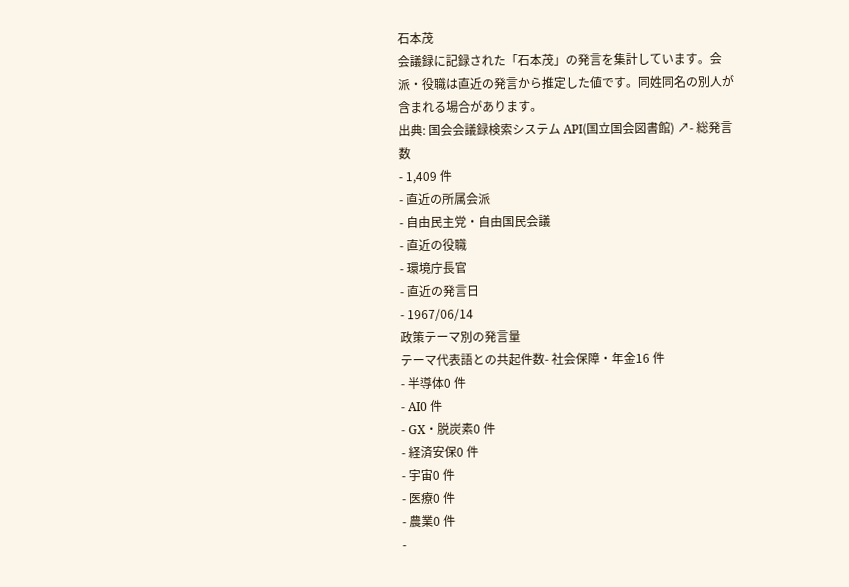石本茂
会議録に記録された「石本茂」の発言を集計しています。会派・役職は直近の発言から推定した値です。同姓同名の別人が含まれる場合があります。
出典: 国会会議録検索システム API(国立国会図書館) ↗- 総発言数
- 1,409 件
- 直近の所属会派
- 自由民主党・自由国民会議
- 直近の役職
- 環境庁長官
- 直近の発言日
- 1967/06/14
政策テーマ別の発言量
テーマ代表語との共起件数- 社会保障・年金16 件
- 半導体0 件
- AI0 件
- GX・脱炭素0 件
- 経済安保0 件
- 宇宙0 件
- 医療0 件
- 農業0 件
-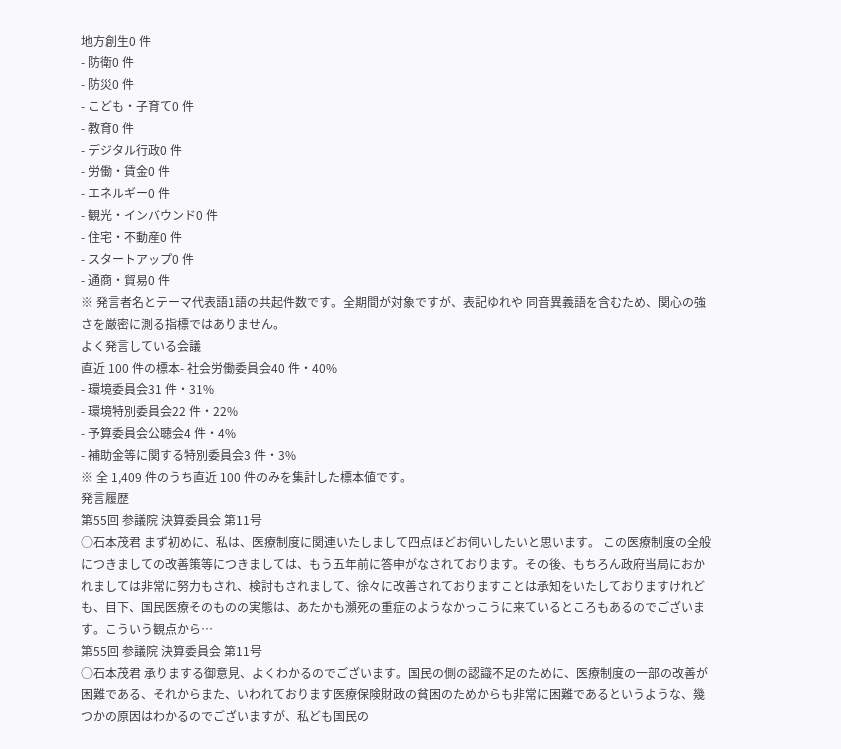地方創生0 件
- 防衛0 件
- 防災0 件
- こども・子育て0 件
- 教育0 件
- デジタル行政0 件
- 労働・賃金0 件
- エネルギー0 件
- 観光・インバウンド0 件
- 住宅・不動産0 件
- スタートアップ0 件
- 通商・貿易0 件
※ 発言者名とテーマ代表語1語の共起件数です。全期間が対象ですが、表記ゆれや 同音異義語を含むため、関心の強さを厳密に測る指標ではありません。
よく発言している会議
直近 100 件の標本- 社会労働委員会40 件・40%
- 環境委員会31 件・31%
- 環境特別委員会22 件・22%
- 予算委員会公聴会4 件・4%
- 補助金等に関する特別委員会3 件・3%
※ 全 1,409 件のうち直近 100 件のみを集計した標本値です。
発言履歴
第55回 参議院 決算委員会 第11号
○石本茂君 まず初めに、私は、医療制度に関連いたしまして四点ほどお伺いしたいと思います。 この医療制度の全般につきましての改善策等につきましては、もう五年前に答申がなされております。その後、もちろん政府当局におかれましては非常に努力もされ、検討もされまして、徐々に改善されておりますことは承知をいたしておりますけれども、目下、国民医療そのものの実態は、あたかも瀕死の重症のようなかっこうに来ているところもあるのでございます。こういう観点から…
第55回 参議院 決算委員会 第11号
○石本茂君 承りまする御意見、よくわかるのでございます。国民の側の認識不足のために、医療制度の一部の改善が困難である、それからまた、いわれております医療保険財政の貧困のためからも非常に困難であるというような、幾つかの原因はわかるのでございますが、私ども国民の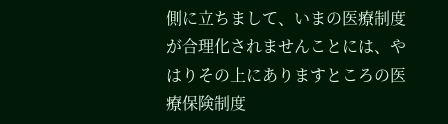側に立ちまして、いまの医療制度が合理化されませんことには、やはりその上にありますところの医療保険制度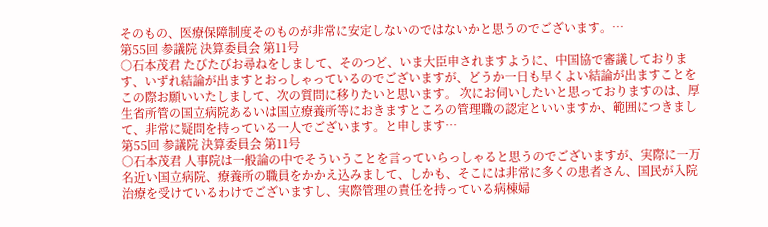そのもの、医療保障制度そのものが非常に安定しないのではないかと思うのでございます。…
第55回 参議院 決算委員会 第11号
○石本茂君 たびたびお尋ねをしまして、そのつど、いま大臣申されますように、中国協で審議しております、いずれ結論が出ますとおっしゃっているのでございますが、どうか一日も早くよい結論が出ますことをこの際お願いいたしまして、次の質問に移りたいと思います。 次にお伺いしたいと思っておりますのは、厚生省所管の国立病院あるいは国立療養所等におきますところの管理職の認定といいますか、範囲につきまして、非常に疑問を持っている一人でございます。と申します…
第55回 参議院 決算委員会 第11号
○石本茂君 人事院は一般論の中でそういうことを言っていらっしゃると思うのでございますが、実際に一万名近い国立病院、療養所の職員をかかえ込みまして、しかも、そこには非常に多くの患者さん、国民が入院治療を受けているわけでございますし、実際管理の責任を持っている病棟婦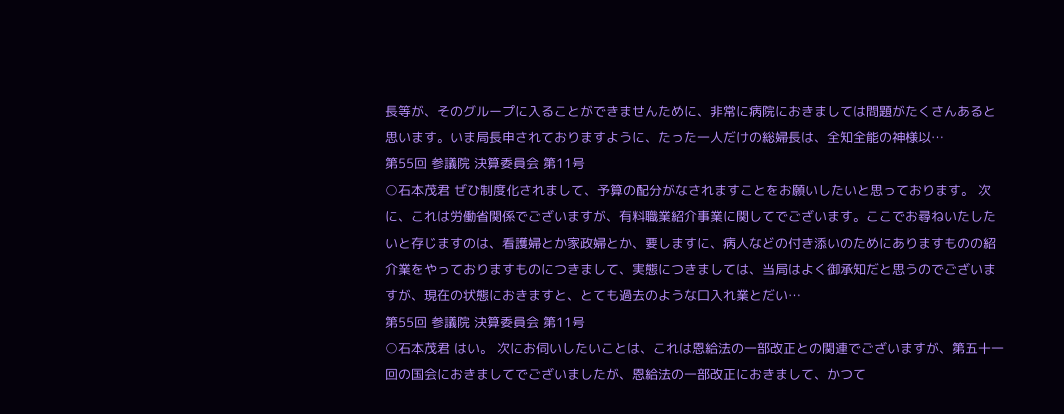長等が、そのグループに入ることができませんために、非常に病院におきましては問題がたくさんあると思います。いま局長申されておりますように、たった一人だけの総婦長は、全知全能の神様以…
第55回 参議院 決算委員会 第11号
○石本茂君 ぜひ制度化されまして、予算の配分がなされますことをお願いしたいと思っております。 次に、これは労働省関係でございますが、有料職業紹介事業に関してでございます。ここでお尋ねいたしたいと存じますのは、看護婦とか家政婦とか、要しますに、病人などの付き添いのためにありますものの紹介業をやっておりますものにつきまして、実態につきましては、当局はよく御承知だと思うのでございますが、現在の状態におきますと、とても過去のような口入れ業とだい…
第55回 参議院 決算委員会 第11号
○石本茂君 はい。 次にお伺いしたいことは、これは恩給法の一部改正との関連でございますが、第五十一回の国会におきましてでございましたが、恩給法の一部改正におきまして、かつて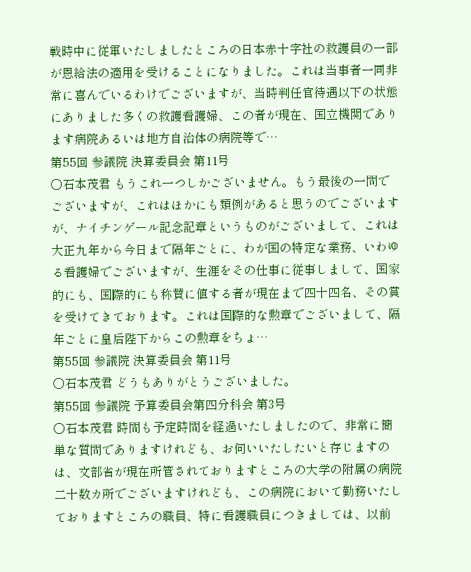戦時中に従軍いたしましたところの日本赤十字社の救護員の一部が恩給法の適用を受けることになりました。これは当事者一同非常に喜んでいるわけでございますが、当時判任官待遇以下の状態にありました多くの救護看護婦、この者が現在、国立機関であります病院あるいは地方自治体の病院等で…
第55回 参議院 決算委員会 第11号
○石本茂君 もうこれ一つしかございません。もう最後の一問でございますが、これはほかにも類例があると思うのでございますが、ナイチンゲール記念記章というものがございまして、これは大正九年から今日まで隔年ごとに、わが国の特定な業務、いわゆる看護婦でございますが、生涯をその仕事に従事しまして、国家的にも、国際的にも称賛に値する者が現在まで四十四名、その賞を受けてきております。これは国際的な勲章でございまして、隔年ごとに皇后陛下からこの勲章をちょ…
第55回 参議院 決算委員会 第11号
○石本茂君 どうもありがとうございました。
第55回 参議院 予算委員会第四分科会 第3号
○石本茂君 時間も予定時間を経過いたしましたので、非常に簡単な質問でありますけれども、お伺いいたしたいと存じますのは、文部省が現在所管されておりますところの大学の附属の病院二十数カ所でございますけれども、この病院において勤務いたしておりますところの職員、特に看護職員につきましては、以前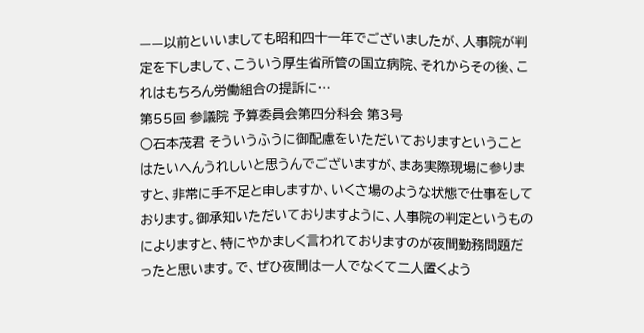——以前といいましても昭和四十一年でございましたが、人事院が判定を下しまして、こういう厚生省所管の国立病院、それからその後、これはもちろん労働組合の提訴に…
第55回 参議院 予算委員会第四分科会 第3号
○石本茂君 そういうふうに御配慮をいただいておりますということはたいへんうれしいと思うんでございますが、まあ実際現場に参りますと、非常に手不足と申しますか、いくさ場のような状態で仕事をしております。御承知いただいておりますように、人事院の判定というものによりますと、特にやかましく言われておりますのが夜間勤務問題だったと思います。で、ぜひ夜間は一人でなくて二人置くよう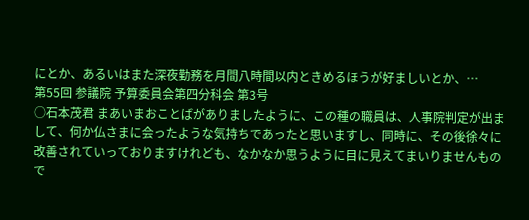にとか、あるいはまた深夜勤務を月間八時間以内ときめるほうが好ましいとか、…
第55回 参議院 予算委員会第四分科会 第3号
○石本茂君 まあいまおことばがありましたように、この種の職員は、人事院判定が出まして、何か仏さまに会ったような気持ちであったと思いますし、同時に、その後徐々に改善されていっておりますけれども、なかなか思うように目に見えてまいりませんもので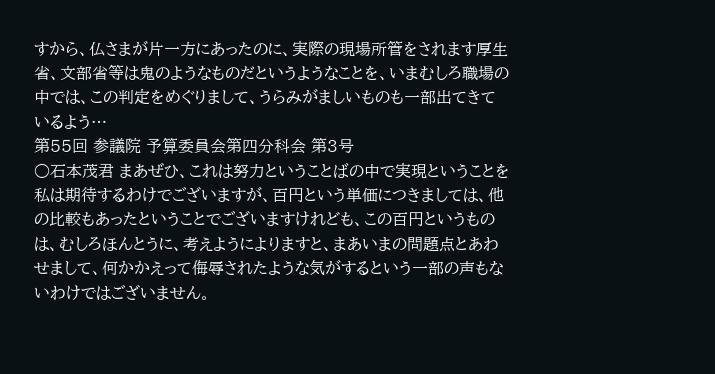すから、仏さまが片一方にあったのに、実際の現場所管をされます厚生省、文部省等は鬼のようなものだというようなことを、いまむしろ職場の中では、この判定をめぐりまして、うらみがましいものも一部出てきているよう…
第55回 参議院 予算委員会第四分科会 第3号
○石本茂君 まあぜひ、これは努力ということばの中で実現ということを私は期待するわけでございますが、百円という単価につきましては、他の比較もあったということでございますけれども、この百円というものは、むしろほんとうに、考えようによりますと、まあいまの問題点とあわせまして、何かかえって侮辱されたような気がするという一部の声もないわけではございません。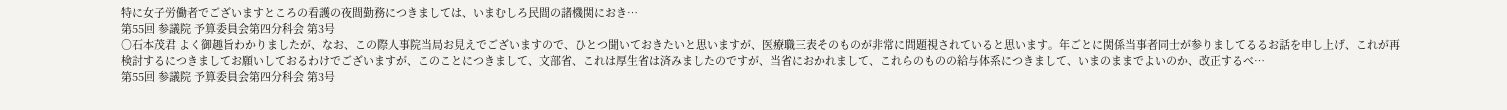特に女子労働者でございますところの看護の夜間勤務につきましては、いまむしろ民間の諸機関におき…
第55回 参議院 予算委員会第四分科会 第3号
○石本茂君 よく御趣旨わかりましたが、なお、この際人事院当局お見えでございますので、ひとつ聞いておきたいと思いますが、医療職三表そのものが非常に問題視されていると思います。年ごとに関係当事者同士が参りましてるるお話を申し上げ、これが再検討するにつきましてお願いしておるわけでございますが、このことにつきまして、文部省、これは厚生省は済みましたのですが、当省におかれまして、これらのものの給与体系につきまして、いまのままでよいのか、改正するべ…
第55回 参議院 予算委員会第四分科会 第3号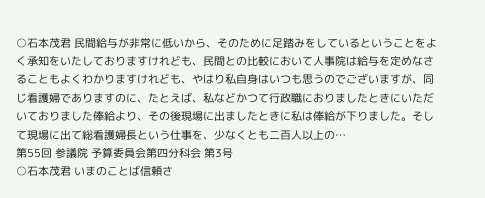○石本茂君 民間給与が非常に低いから、そのために足踏みをしているということをよく承知をいたしておりますけれども、民間との比較において人事院は給与を定めなさることもよくわかりますけれども、やはり私自身はいつも思うのでございますが、同じ看護婦でありますのに、たとえば、私などかつて行政職におりましたときにいただいておりました俸給より、その後現場に出ましたときに私は俸給が下りました。そして現場に出て総看護婦長という仕事を、少なくとも二百人以上の…
第55回 参議院 予算委員会第四分科会 第3号
○石本茂君 いまのことば信頼さ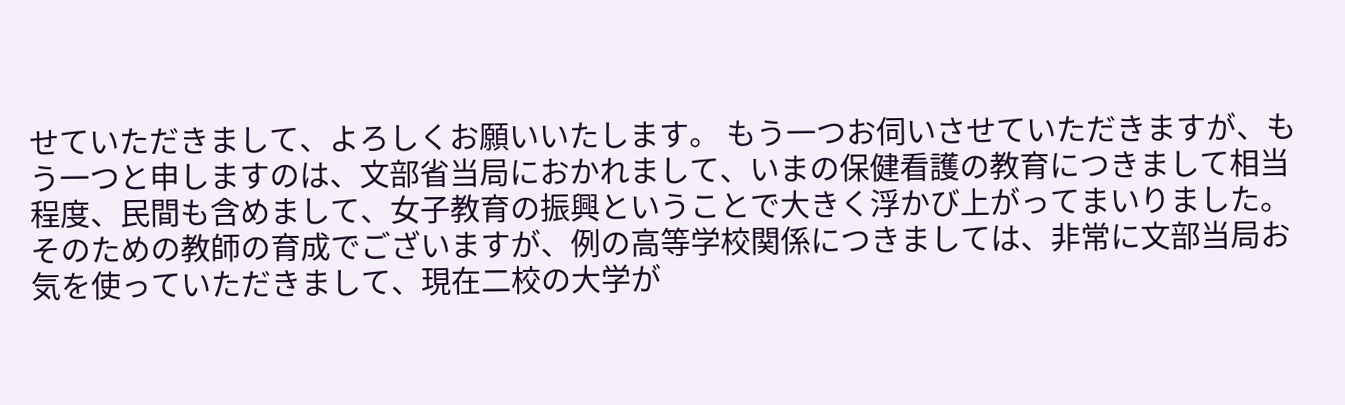せていただきまして、よろしくお願いいたします。 もう一つお伺いさせていただきますが、もう一つと申しますのは、文部省当局におかれまして、いまの保健看護の教育につきまして相当程度、民間も含めまして、女子教育の振興ということで大きく浮かび上がってまいりました。そのための教師の育成でございますが、例の高等学校関係につきましては、非常に文部当局お気を使っていただきまして、現在二校の大学が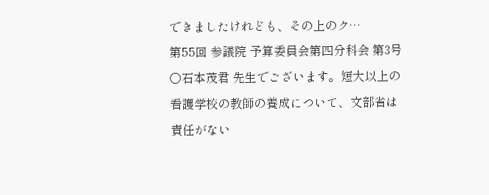できましたけれども、その上のク…
第55回 参議院 予算委員会第四分科会 第3号
○石本茂君 先生でございます。短大以上の看護学校の教師の養成について、文部省は責任がない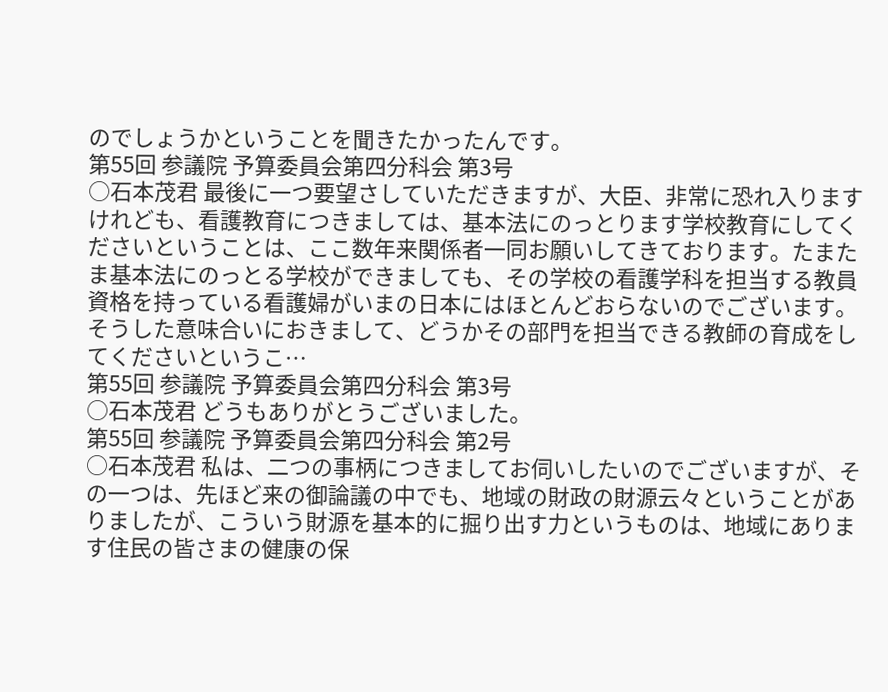のでしょうかということを聞きたかったんです。
第55回 参議院 予算委員会第四分科会 第3号
○石本茂君 最後に一つ要望さしていただきますが、大臣、非常に恐れ入りますけれども、看護教育につきましては、基本法にのっとります学校教育にしてくださいということは、ここ数年来関係者一同お願いしてきております。たまたま基本法にのっとる学校ができましても、その学校の看護学科を担当する教員資格を持っている看護婦がいまの日本にはほとんどおらないのでございます。そうした意味合いにおきまして、どうかその部門を担当できる教師の育成をしてくださいというこ…
第55回 参議院 予算委員会第四分科会 第3号
○石本茂君 どうもありがとうございました。
第55回 参議院 予算委員会第四分科会 第2号
○石本茂君 私は、二つの事柄につきましてお伺いしたいのでございますが、その一つは、先ほど来の御論議の中でも、地域の財政の財源云々ということがありましたが、こういう財源を基本的に掘り出す力というものは、地域にあります住民の皆さまの健康の保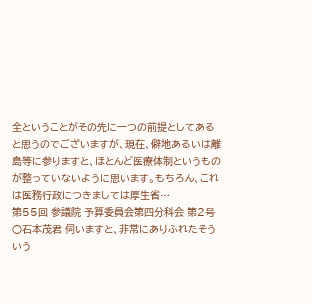全ということがその先に一つの前提としてあると思うのでございますが、現在、僻地あるいは離島等に参りますと、ほとんど医療体制というものが整っていないように思います。もちろん、これは医務行政につきましては厚生省…
第55回 参議院 予算委員会第四分科会 第2号
○石本茂君 伺いますと、非常にありふれたそういう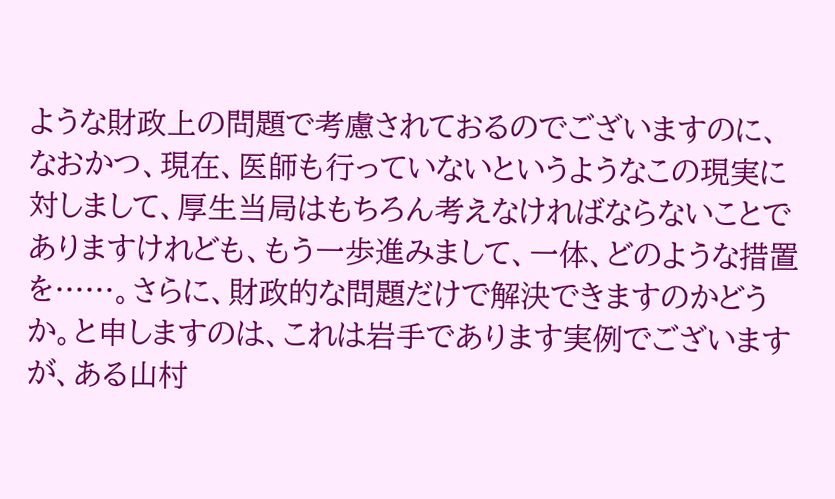ような財政上の問題で考慮されておるのでございますのに、なおかつ、現在、医師も行っていないというようなこの現実に対しまして、厚生当局はもちろん考えなければならないことでありますけれども、もう一歩進みまして、一体、どのような措置を……。さらに、財政的な問題だけで解決できますのかどうか。と申しますのは、これは岩手であります実例でございますが、ある山村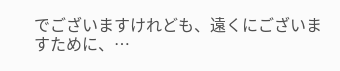でございますけれども、遠くにございますために、…